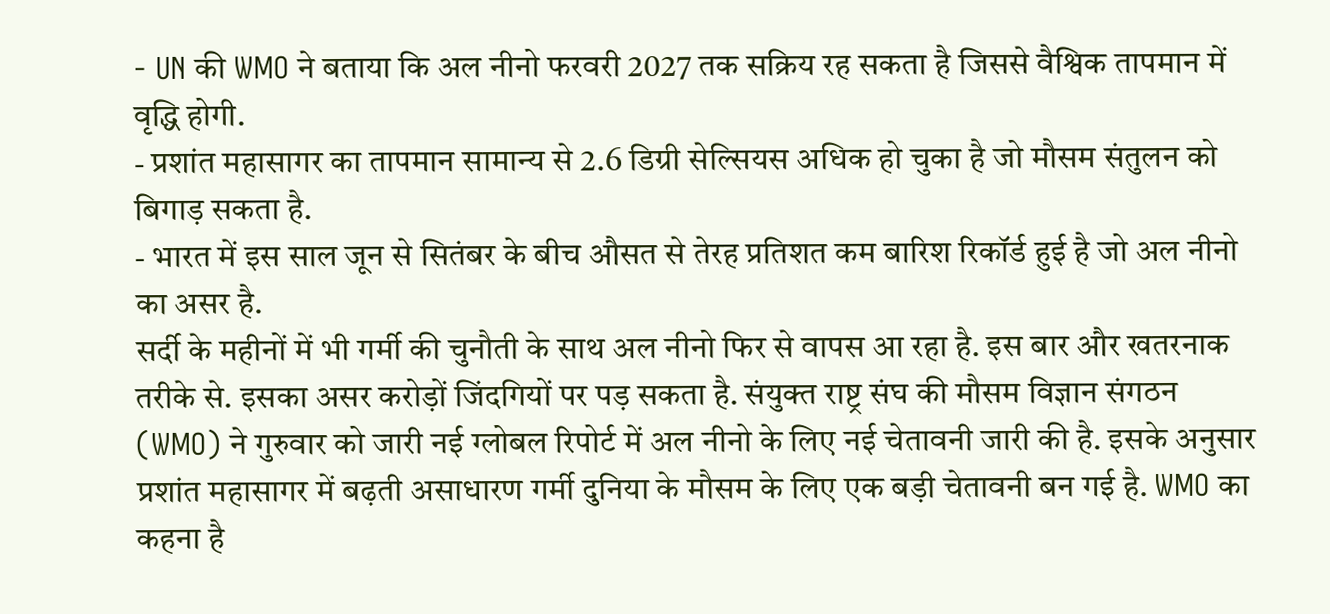- UN की WMO ने बताया कि अल नीनो फरवरी 2027 तक सक्रिय रह सकता है जिससे वैश्विक तापमान में वृद्धि होगी.
- प्रशांत महासागर का तापमान सामान्य से 2.6 डिग्री सेल्सियस अधिक हो चुका है जो मौसम संतुलन को बिगाड़ सकता है.
- भारत में इस साल जून से सितंबर के बीच औसत से तेरह प्रतिशत कम बारिश रिकॉर्ड हुई है जो अल नीनो का असर है.
सर्दी के महीनों में भी गर्मी की चुनौती के साथ अल नीनो फिर से वापस आ रहा है. इस बार और खतरनाक तरीके से. इसका असर करोड़ों जिंदगियों पर पड़ सकता है. संयुक्त राष्ट्र संघ की मौसम विज्ञान संगठन (WMO) ने गुरुवार को जारी नई ग्लोबल रिपोर्ट में अल नीनो के लिए नई चेतावनी जारी की है. इसके अनुसार प्रशांत महासागर में बढ़ती असाधारण गर्मी दुनिया के मौसम के लिए एक बड़ी चेतावनी बन गई है. WMO का कहना है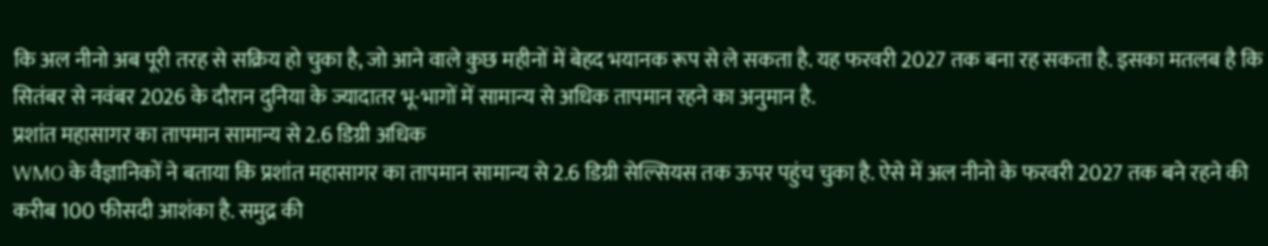कि अल नीनो अब पूरी तरह से सक्रिय हो चुका है, जो आने वाले कुछ महीनों में बेहद भयानक रूप से ले सकता है. यह फरवरी 2027 तक बना रह सकता है. इसका मतलब है कि सितंबर से नवंबर 2026 के दौरान दुनिया के ज्यादातर भू-भागों में सामान्य से अधिक तापमान रहने का अनुमान है.
प्रशांत महासागर का तापमान सामान्य से 2.6 डिग्री अधिक
WMO के वैज्ञानिकों ने बताया कि प्रशांत महासागर का तापमान सामान्य से 2.6 डिग्री सेल्सियस तक ऊपर पहुंच चुका है. ऐसे में अल नीनो के फरवरी 2027 तक बने रहने की करीब 100 फीसदी आशंका है. समुद्र की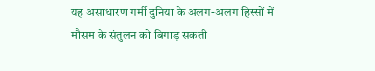यह असाधारण गर्मी दुनिया के अलग-अलग हिस्सों में मौसम के संतुलन को बिगाड़ सकती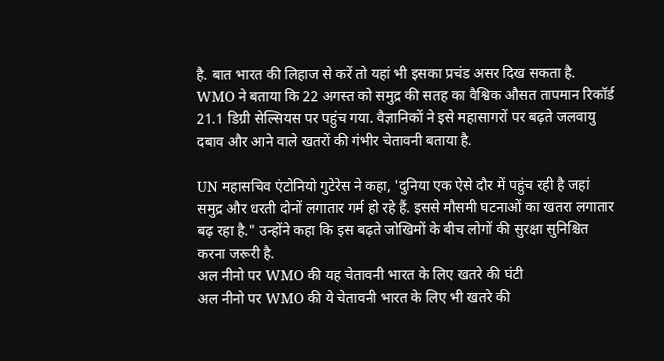है. बात भारत की लिहाज से करें तो यहां भी इसका प्रचंड असर दिख सकता है.
WMO ने बताया कि 22 अगस्त को समुद्र की सतह का वैश्विक औसत तापमान रिकॉर्ड 21.1 डिग्री सेल्सियस पर पहुंच गया. वैज्ञानिकों ने इसे महासागरों पर बढ़ते जलवायु दबाव और आने वाले खतरों की गंभीर चेतावनी बताया है.

UN महासचिव एंटोनियो गुटेरेस ने कहा, 'दुनिया एक ऐसे दौर में पहुंच रही है जहां समुद्र और धरती दोनों लगातार गर्म हो रहे हैं. इससे मौसमी घटनाओं का खतरा लगातार बढ़ रहा है." उन्होंने कहा कि इस बढ़ते जोखिमों के बीच लोगों की सुरक्षा सुनिश्चित करना जरूरी है.
अल नीनो पर WMO की यह चेतावनी भारत के लिए खतरे की घंटी
अल नीनो पर WMO की ये चेतावनी भारत के लिए भी खतरे की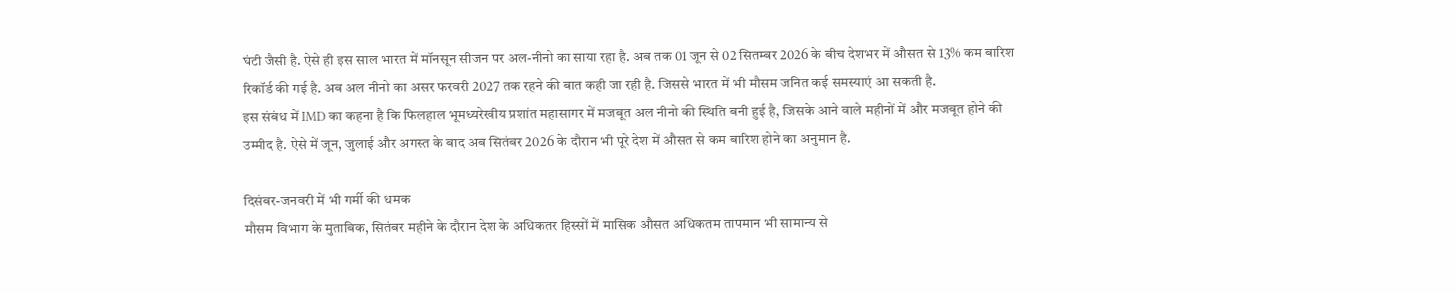घंटी जैसी है. ऐसे ही इस साल भारत में मॉनसून सीजन पर अल-नीनो का साया रहा है. अब तक 01 जून से 02 सितम्बर 2026 के बीच देशभर में औसत से 13% कम बारिश रिकॉर्ड की गई है. अब अल नीनो का असर फरवरी 2027 तक रहने की बात कही जा रही है. जिससे भारत में भी मौसम जनित कई समस्याएं आ सकती है.
इस संबंध में IMD का कहना है कि फिलहाल भूमध्यरेखीय प्रशांत महासागर में मजबूत अल नीनो की स्थिति बनी हुई है, जिसके आने वाले महीनों में और मजबूत होने की उम्मीद है. ऐसे में जून, जुलाई और अगस्त के बाद अब सितंबर 2026 के दौरान भी पूरे देश में औसत से कम बारिश होने का अनुमान है.

दिसंबर-जनवरी में भी गर्मी की धमक
मौसम विभाग के मुताबिक, सितंबर महीने के दौरान देश के अधिकतर हिस्सों में मासिक औसत अधिकतम तापमान भी सामान्य से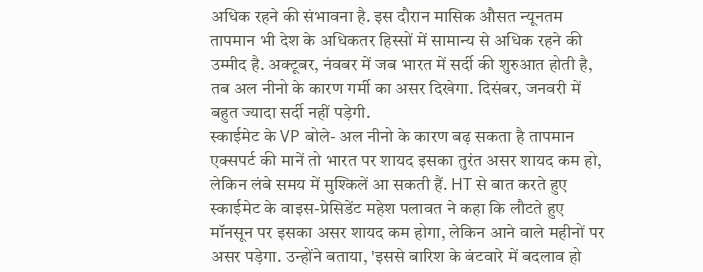अधिक रहने की संभावना है. इस दौरान मासिक औसत न्यूनतम तापमान भी देश के अधिकतर हिस्सों में सामान्य से अधिक रहने की उम्मीद है. अक्टूबर, नंवबर में जब भारत में सर्दी की शुरुआत होती है, तब अल नीनो के कारण गर्मी का असर दिखेगा. दिसंबर, जनवरी में बहुत ज्यादा सर्दी नहीं पड़ेगी.
स्काईमेट के VP बोले- अल नीनो के कारण बढ़ सकता है तापमान
एक्सपर्ट की मानें तो भारत पर शायद इसका तुरंत असर शायद कम हो, लेकिन लंबे समय में मुश्किलें आ सकती हैं. HT से बात करते हुए स्काईमेट के वाइस-प्रेसिडेंट महेश पलावत ने कहा कि लौटते हुए मॉनसून पर इसका असर शायद कम होगा, लेकिन आने वाले महीनों पर असर पड़ेगा. उन्होंने बताया, 'इससे बारिश के बंटवारे में बदलाव हो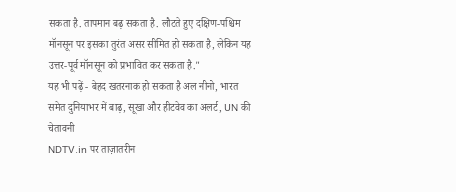सकता है. तापमान बढ़ सकता है. लौटते हुए दक्षिण-पश्चिम मॉनसून पर इसका तुरंत असर सीमित हो सकता है, लेकिन यह उत्तर-पूर्व मॉनसून को प्रभावित कर सकता है."
यह भी पढ़ें - बेहद खतरनाक हो सकता है अल नीनो, भारत समेत दुनियाभर में बाढ़, सूखा और हीटवेव का अलर्ट, UN की चेतावनी
NDTV.in पर ताज़ातरीन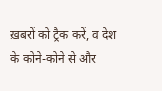ख़बरों को ट्रैक करें, व देश के कोने-कोने से और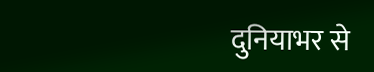दुनियाभर से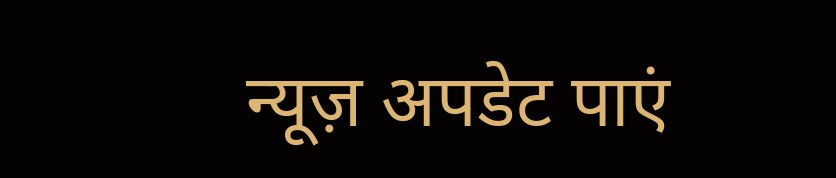न्यूज़ अपडेट पाएं